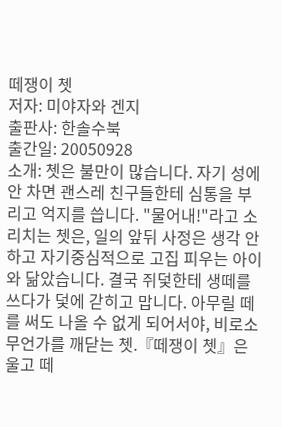떼쟁이 쳇
저자: 미야자와 겐지
출판사: 한솔수북
출간일: 20050928
소개: 쳇은 불만이 많습니다. 자기 성에 안 차면 괜스레 친구들한테 심통을 부리고 억지를 씁니다. "물어내!"라고 소리치는 쳇은, 일의 앞뒤 사정은 생각 안 하고 자기중심적으로 고집 피우는 아이와 닮았습니다. 결국 쥐덫한테 생떼를 쓰다가 덫에 갇히고 맙니다. 아무릴 떼를 써도 나올 수 없게 되어서야, 비로소 무언가를 깨닫는 쳇.『떼쟁이 쳇』은 울고 떼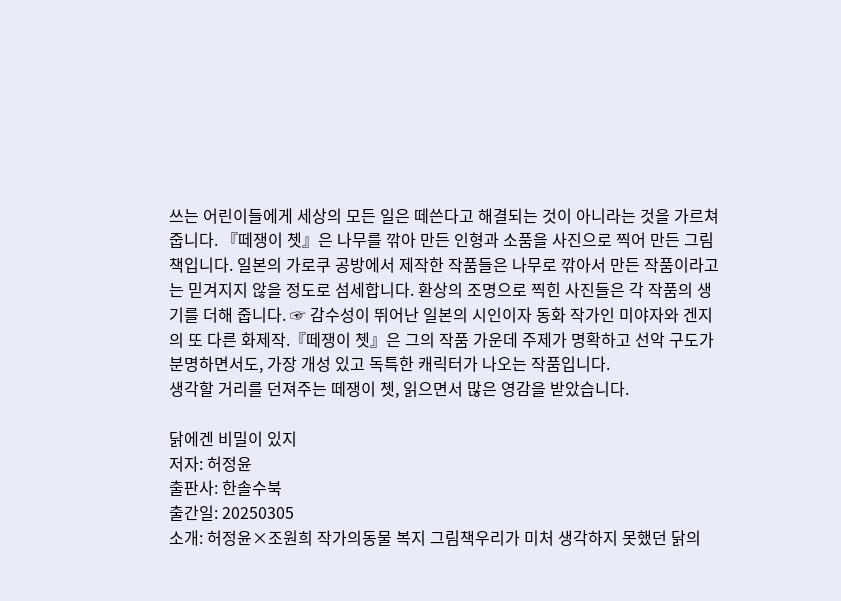쓰는 어린이들에게 세상의 모든 일은 떼쓴다고 해결되는 것이 아니라는 것을 가르쳐 줍니다. 『떼쟁이 쳇』은 나무를 깎아 만든 인형과 소품을 사진으로 찍어 만든 그림책입니다. 일본의 가로쿠 공방에서 제작한 작품들은 나무로 깎아서 만든 작품이라고는 믿겨지지 않을 정도로 섬세합니다. 환상의 조명으로 찍힌 사진들은 각 작품의 생기를 더해 줍니다. ☞ 감수성이 뛰어난 일본의 시인이자 동화 작가인 미야자와 겐지의 또 다른 화제작.『떼쟁이 쳇』은 그의 작품 가운데 주제가 명확하고 선악 구도가 분명하면서도, 가장 개성 있고 독특한 캐릭터가 나오는 작품입니다.
생각할 거리를 던져주는 떼쟁이 쳇, 읽으면서 많은 영감을 받았습니다.

닭에겐 비밀이 있지
저자: 허정윤
출판사: 한솔수북
출간일: 20250305
소개: 허정윤×조원희 작가의동물 복지 그림책우리가 미처 생각하지 못했던 닭의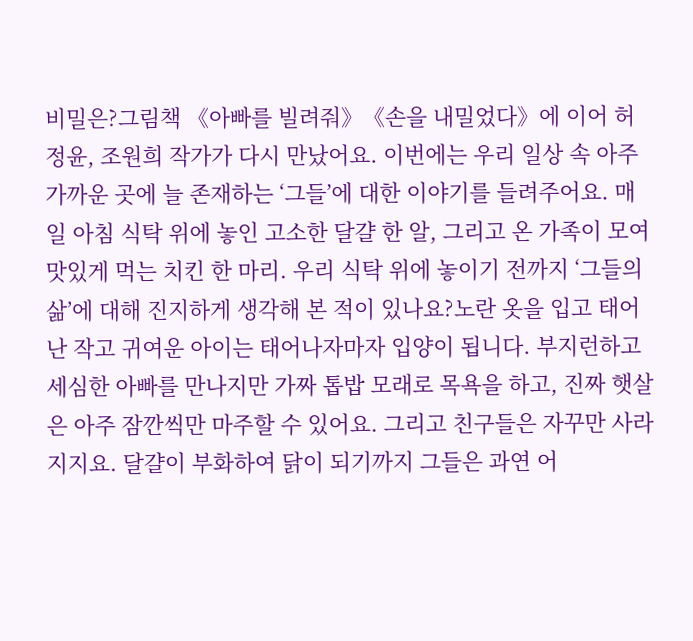비밀은?그림책 《아빠를 빌려줘》《손을 내밀었다》에 이어 허정윤, 조원희 작가가 다시 만났어요. 이번에는 우리 일상 속 아주 가까운 곳에 늘 존재하는 ‘그들’에 대한 이야기를 들려주어요. 매일 아침 식탁 위에 놓인 고소한 달걀 한 알, 그리고 온 가족이 모여 맛있게 먹는 치킨 한 마리. 우리 식탁 위에 놓이기 전까지 ‘그들의 삶’에 대해 진지하게 생각해 본 적이 있나요?노란 옷을 입고 태어난 작고 귀여운 아이는 태어나자마자 입양이 됩니다. 부지런하고 세심한 아빠를 만나지만 가짜 톱밥 모래로 목욕을 하고, 진짜 햇살은 아주 잠깐씩만 마주할 수 있어요. 그리고 친구들은 자꾸만 사라지지요. 달걀이 부화하여 닭이 되기까지 그들은 과연 어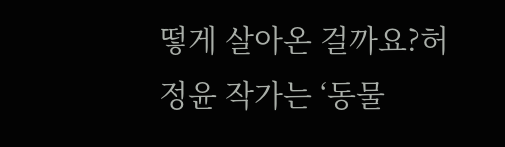떻게 살아온 걸까요?허정윤 작가는 ‘동물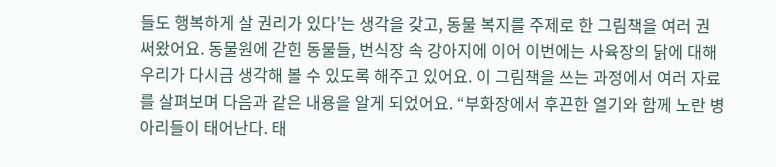들도 행복하게 살 권리가 있다’는 생각을 갖고, 동물 복지를 주제로 한 그림책을 여러 권 써왔어요. 동물원에 갇힌 동물들, 번식장 속 강아지에 이어 이번에는 사육장의 닭에 대해 우리가 다시금 생각해 볼 수 있도록 해주고 있어요. 이 그림책을 쓰는 과정에서 여러 자료를 살펴보며 다음과 같은 내용을 알게 되었어요. “부화장에서 후끈한 열기와 함께 노란 병아리들이 태어난다. 태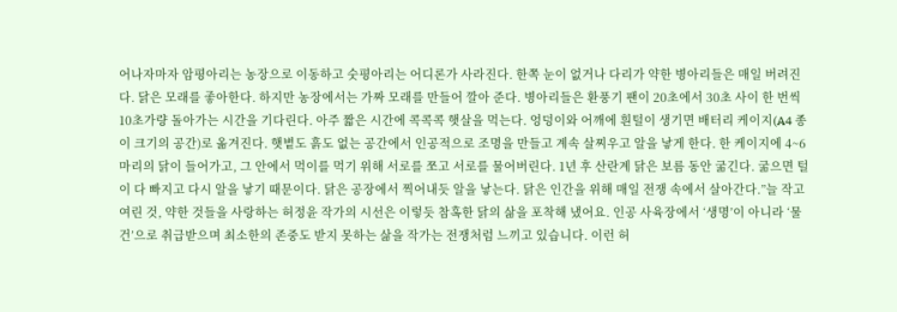어나자마자 암평아리는 농장으로 이동하고 숫평아리는 어디론가 사라진다. 한쪽 눈이 없거나 다리가 약한 병아리들은 매일 버려진다. 닭은 모래를 좋아한다. 하지만 농장에서는 가짜 모래를 만들어 깔아 준다. 병아리들은 환풍기 팬이 20초에서 30초 사이 한 번씩 10초가량 돌아가는 시간을 기다린다. 아주 짧은 시간에 콕콕콕 햇살을 먹는다. 엉덩이와 어깨에 흰털이 생기면 배터리 케이지(A4 종이 크기의 공간)로 옮겨진다. 햇볕도 흙도 없는 공간에서 인공적으로 조명을 만들고 계속 살찌우고 알을 낳게 한다. 한 케이지에 4~6마리의 닭이 들어가고, 그 안에서 먹이를 먹기 위해 서로를 쪼고 서로를 물어버린다. 1년 후 산란계 닭은 보름 동안 굶긴다. 굶으면 털이 다 빠지고 다시 알을 낳기 때문이다. 닭은 공장에서 찍어내듯 알을 낳는다. 닭은 인간을 위해 매일 전쟁 속에서 살아간다.”늘 작고 여린 것, 약한 것들을 사랑하는 허정윤 작가의 시선은 이렇듯 참혹한 닭의 삶을 포착해 냈어요. 인공 사육장에서 ‘생명’이 아니라 ‘물건’으로 취급받으며 최소한의 존중도 받지 못하는 삶을 작가는 전쟁처럼 느끼고 있습니다. 이런 허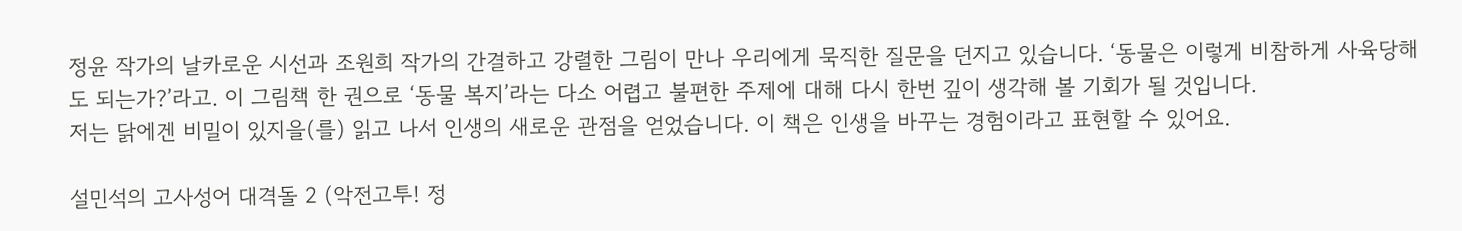정윤 작가의 날카로운 시선과 조원희 작가의 간결하고 강렬한 그림이 만나 우리에게 묵직한 질문을 던지고 있습니다. ‘동물은 이렇게 비참하게 사육당해도 되는가?’라고. 이 그림책 한 권으로 ‘동물 복지’라는 다소 어렵고 불편한 주제에 대해 다시 한번 깊이 생각해 볼 기회가 될 것입니다.
저는 닭에겐 비밀이 있지을(를) 읽고 나서 인생의 새로운 관점을 얻었습니다. 이 책은 인생을 바꾸는 경험이라고 표현할 수 있어요.

설민석의 고사성어 대격돌 2 (악전고투! 정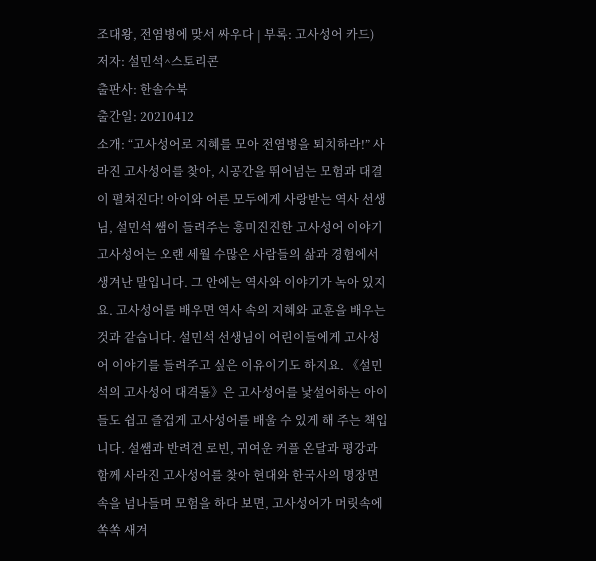조대왕, 전염병에 맞서 싸우다 | 부록: 고사성어 카드)
저자: 설민석^스토리콘
출판사: 한솔수북
출간일: 20210412
소개: “고사성어로 지혜를 모아 전염병을 퇴치하라!” 사라진 고사성어를 찾아, 시공간을 뛰어넘는 모험과 대결이 펼쳐진다! 아이와 어른 모두에게 사랑받는 역사 선생님, 설민석 쌤이 들려주는 흥미진진한 고사성어 이야기고사성어는 오랜 세월 수많은 사람들의 삶과 경험에서 생겨난 말입니다. 그 안에는 역사와 이야기가 녹아 있지요. 고사성어를 배우면 역사 속의 지혜와 교훈을 배우는 것과 같습니다. 설민석 선생님이 어린이들에게 고사성어 이야기를 들려주고 싶은 이유이기도 하지요. 《설민석의 고사성어 대격돌》은 고사성어를 낯설어하는 아이들도 쉽고 즐겁게 고사성어를 배울 수 있게 해 주는 책입니다. 설쌤과 반려견 로빈, 귀여운 커플 온달과 평강과 함께 사라진 고사성어를 찾아 현대와 한국사의 명장면 속을 넘나들며 모험을 하다 보면, 고사성어가 머릿속에 쏙쏙 새겨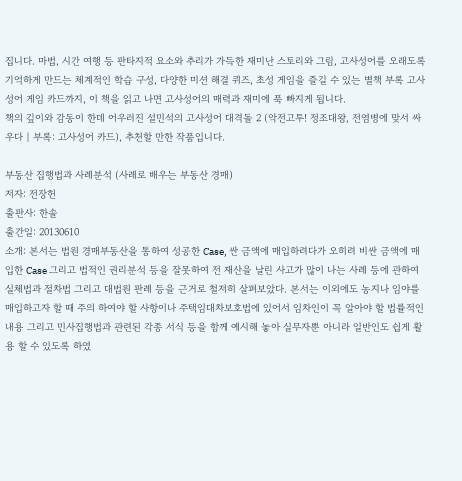집니다. 마법, 시간 여행 등 판타지적 요소와 추리가 가득한 재미난 스토리와 그림, 고사성어를 오래도록 기억하게 만드는 체계적인 학습 구성, 다양한 미션 해결 퀴즈, 초성 게임을 즐길 수 있는 별책 부록 고사성어 게임 카드까지, 이 책을 읽고 나면 고사성어의 매력과 재미에 푹 빠지게 됩니다.
책의 깊이와 감동이 한데 어우러진 설민석의 고사성어 대격돌 2 (악전고투! 정조대왕, 전염병에 맞서 싸우다 | 부록: 고사성어 카드), 추천할 만한 작품입니다.

부동산 집행법과 사례분석 (사례로 배우는 부동산 경매)
저자: 전장헌
출판사: 한솔
출간일: 20130610
소개: 본서는 법원 경매부동산을 통하여 성공한 Case, 싼 금액에 매입하려다가 오히려 비싼 금액에 매입한 Case 그리고 법적인 권리분석 등을 잘못하여 전 재산을 날린 사고가 많이 나는 사례 등에 관하여 실체법과 절차법 그리고 대법원 판례 등을 근거로 철저히 살펴보았다. 본서는 이외에도 농지나 임야를 매입하고자 할 때 주의 하여야 할 사항이나 주택임대차보호법에 있어서 임차인이 꼭 알아야 할 법률적인 내용 그리고 민사집행법과 관련된 각종 서식 등을 함께 예시해 놓아 실무자뿐 아니라 일반인도 쉽게 활용 할 수 있도록 하였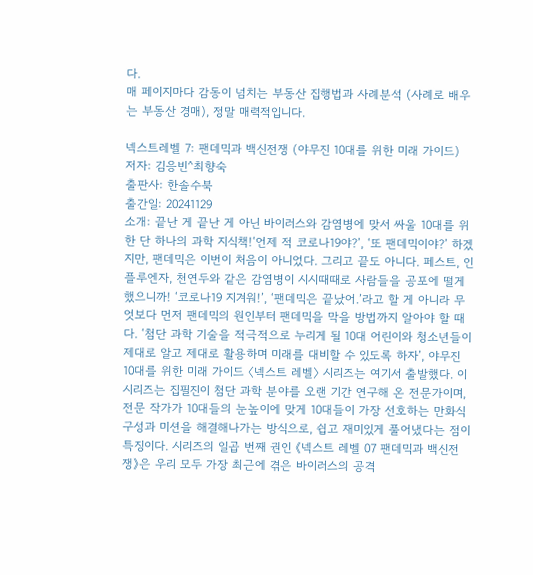다.
매 페이지마다 감동이 넘치는 부동산 집행법과 사례분석 (사례로 배우는 부동산 경매), 정말 매력적입니다.

넥스트레벨 7: 팬데믹과 백신전쟁 (야무진 10대를 위한 미래 가이드)
저자: 김응빈^최향숙
출판사: 한솔수북
출간일: 20241129
소개: 끝난 게 끝난 게 아닌 바이러스와 감염병에 맞서 싸울 10대를 위한 단 하나의 과학 지식책!‘언제 적 코로나19야?’, ‘또 팬데믹이야?’ 하겠지만, 팬데믹은 이번이 처음이 아니었다. 그리고 끝도 아니다. 페스트, 인플루엔자, 천연두와 같은 감염병이 시시때때로 사람들을 공포에 떨게 했으니까! ‘코로나19 지겨워!’, ‘팬데믹은 끝났어.’라고 할 게 아니라 무엇보다 먼저 팬데믹의 원인부터 팬데믹을 막을 방법까지 알아야 할 때다. ‘첨단 과학 기술을 적극적으로 누리게 될 10대 어린이와 청소년들이 제대로 알고 제대로 활용하며 미래를 대비할 수 있도록 하자’, 야무진 10대를 위한 미래 가이드 〈넥스트 레벨〉 시리즈는 여기서 출발했다. 이 시리즈는 집필진이 첨단 과학 분야를 오랜 기간 연구해 온 전문가이며, 전문 작가가 10대들의 눈높이에 맞게 10대들이 가장 선호하는 만화식 구성과 미션을 해결해나가는 방식으로, 쉽고 재미있게 풀어냈다는 점이 특징이다. 시리즈의 일곱 번째 권인 《넥스트 레벨 07 팬데믹과 백신전쟁》은 우리 모두 가장 최근에 겪은 바이러스의 공격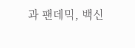과 팬데믹, 백신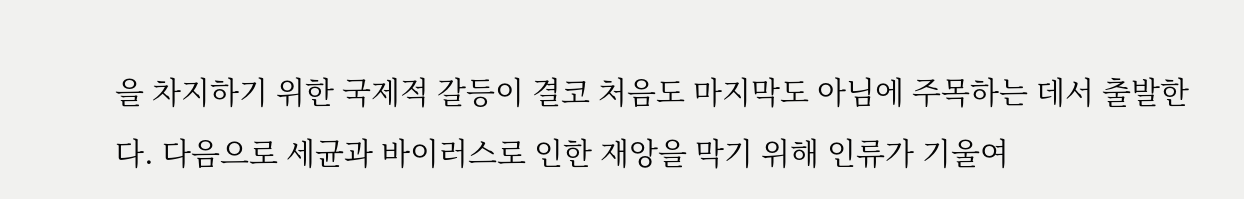을 차지하기 위한 국제적 갈등이 결코 처음도 마지막도 아님에 주목하는 데서 출발한다. 다음으로 세균과 바이러스로 인한 재앙을 막기 위해 인류가 기울여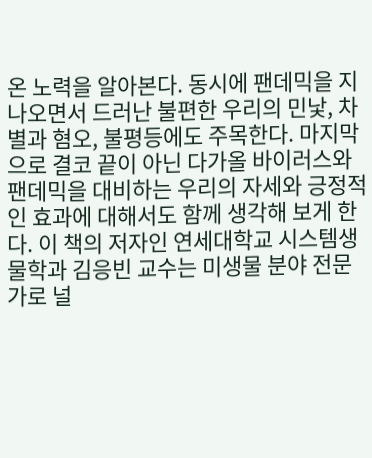온 노력을 알아본다. 동시에 팬데믹을 지나오면서 드러난 불편한 우리의 민낯, 차별과 혐오, 불평등에도 주목한다. 마지막으로 결코 끝이 아닌 다가올 바이러스와 팬데믹을 대비하는 우리의 자세와 긍정적인 효과에 대해서도 함께 생각해 보게 한다. 이 책의 저자인 연세대학교 시스템생물학과 김응빈 교수는 미생물 분야 전문가로 널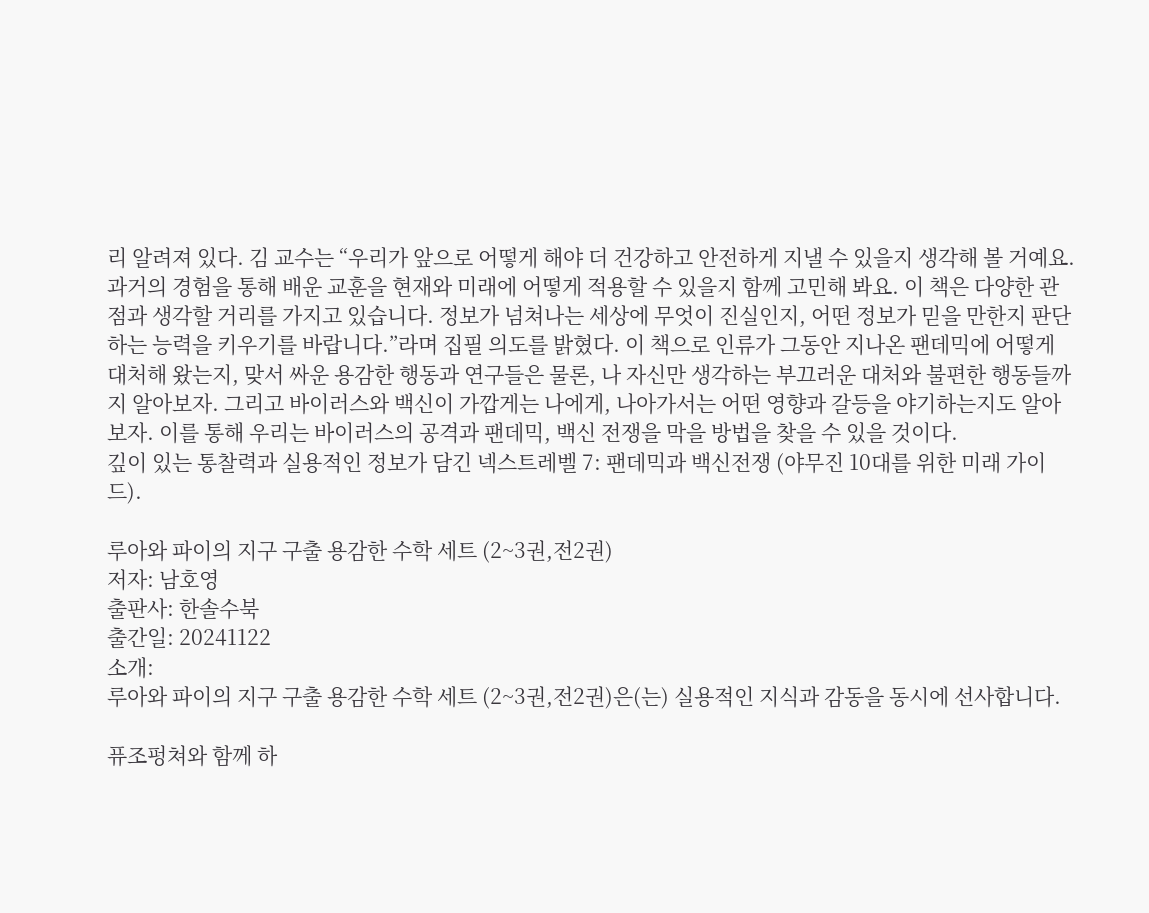리 알려져 있다. 김 교수는 “우리가 앞으로 어떻게 해야 더 건강하고 안전하게 지낼 수 있을지 생각해 볼 거예요. 과거의 경험을 통해 배운 교훈을 현재와 미래에 어떻게 적용할 수 있을지 함께 고민해 봐요. 이 책은 다양한 관점과 생각할 거리를 가지고 있습니다. 정보가 넘쳐나는 세상에 무엇이 진실인지, 어떤 정보가 믿을 만한지 판단하는 능력을 키우기를 바랍니다.”라며 집필 의도를 밝혔다. 이 책으로 인류가 그동안 지나온 팬데믹에 어떻게 대처해 왔는지, 맞서 싸운 용감한 행동과 연구들은 물론, 나 자신만 생각하는 부끄러운 대처와 불편한 행동들까지 알아보자. 그리고 바이러스와 백신이 가깝게는 나에게, 나아가서는 어떤 영향과 갈등을 야기하는지도 알아보자. 이를 통해 우리는 바이러스의 공격과 팬데믹, 백신 전쟁을 막을 방법을 찾을 수 있을 것이다.
깊이 있는 통찰력과 실용적인 정보가 담긴 넥스트레벨 7: 팬데믹과 백신전쟁 (야무진 10대를 위한 미래 가이드).

루아와 파이의 지구 구출 용감한 수학 세트 (2~3권,전2권)
저자: 남호영
출판사: 한솔수북
출간일: 20241122
소개:
루아와 파이의 지구 구출 용감한 수학 세트 (2~3권,전2권)은(는) 실용적인 지식과 감동을 동시에 선사합니다.

퓨조펑쳐와 함께 하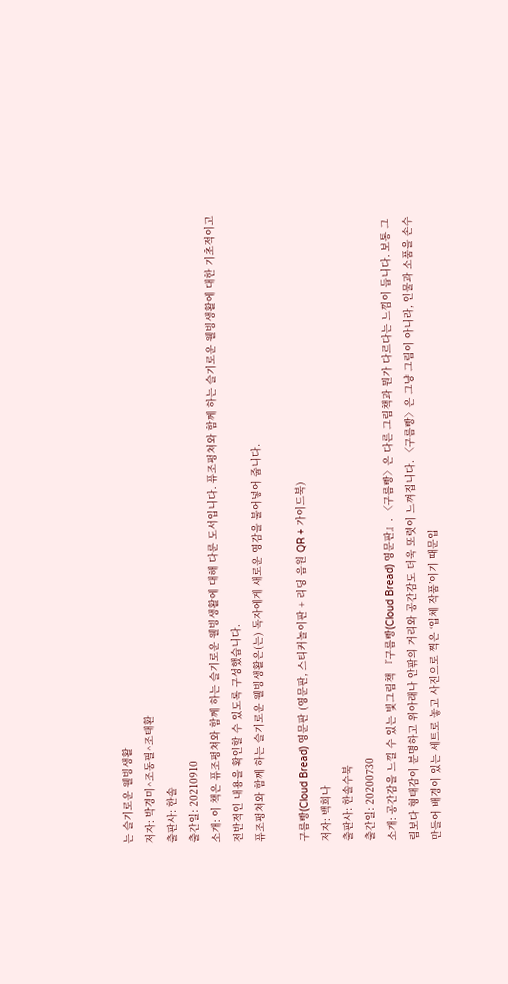는 슬기로운 웰빙생활
저자: 박경미^조동필^조태환
출판사: 한솔
출간일: 20210910
소개: 이 책은 퓨조펑쳐와 함께 하는 슬기로운 웰빙생활에 대해 다룬 도서입니다. 퓨조펑쳐와 함께 하는 슬기로운 웰빙생활에 대한 기초적이고 전반적인 내용을 확인할 수 있도록 구성했습니다.
퓨조펑쳐와 함께 하는 슬기로운 웰빙생활은(는) 독자에게 새로운 영감을 불어넣어 줍니다.

구름빵(Cloud Bread) 영문판 (영문판, 스티커놀이판 + 리딩 음원 QR + 가이드북)
저자: 백희나
출판사: 한솔수북
출간일: 20200730
소개: 공간감을 느낄 수 있는 빛그림책 『구름빵(Cloud Bread) 영문판』. 〈구름빵〉은 다른 그림책과 뭔가 다르다는 느낌이 듭니다. 보통 그림보다 형태감이 분명하고 위아래나 안팎의 거리와 공간감도 더욱 또렷이 느껴집니다. 〈구름빵〉은 그냥 그림이 아니라, 인물과 소품을 손수 만들어 배경이 있는 세트로 놓고 사진으로 찍은 ‘입체 작품’이기 때문입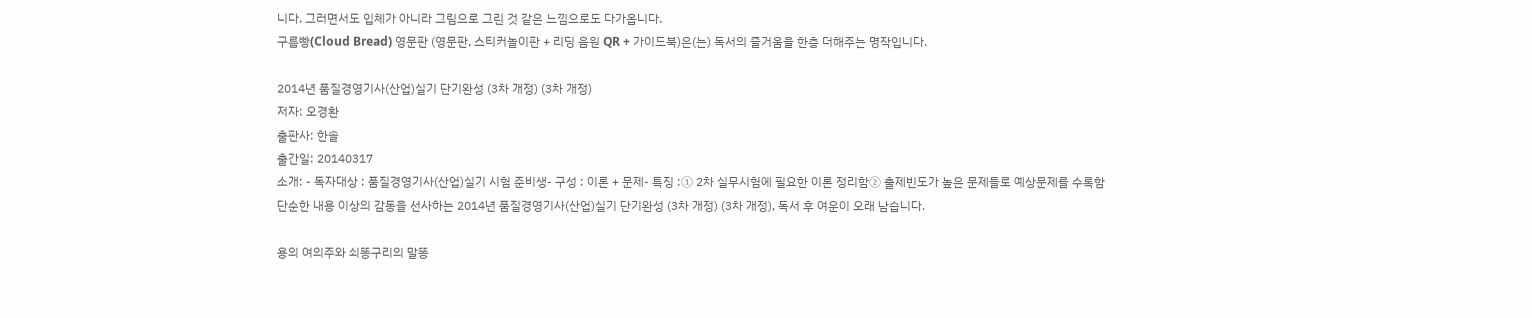니다. 그러면서도 입체가 아니라 그림으로 그린 것 같은 느낌으로도 다가옵니다.
구름빵(Cloud Bread) 영문판 (영문판, 스티커놀이판 + 리딩 음원 QR + 가이드북)은(는) 독서의 즐거움을 한층 더해주는 명작입니다.

2014년 품질경영기사(산업)실기 단기완성 (3차 개정) (3차 개정)
저자: 오경환
출판사: 한솔
출간일: 20140317
소개: - 독자대상 : 품질경영기사(산업)실기 시험 준비생- 구성 : 이론 + 문제- 특징 :① 2차 실무시험에 필요한 이론 정리함② 출제빈도가 높은 문제들로 예상문제를 수록함
단순한 내용 이상의 감동을 선사하는 2014년 품질경영기사(산업)실기 단기완성 (3차 개정) (3차 개정), 독서 후 여운이 오래 남습니다.

용의 여의주와 쇠똥구리의 말똥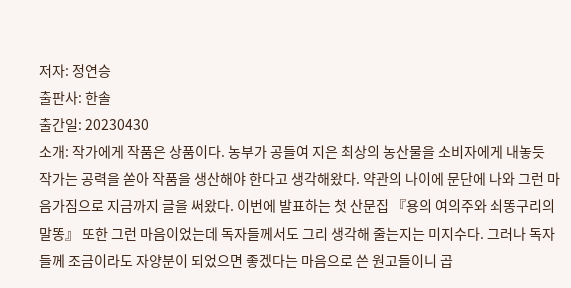저자: 정연승
출판사: 한솔
출간일: 20230430
소개: 작가에게 작품은 상품이다. 농부가 공들여 지은 최상의 농산물을 소비자에게 내놓듯 작가는 공력을 쏟아 작품을 생산해야 한다고 생각해왔다. 약관의 나이에 문단에 나와 그런 마음가짐으로 지금까지 글을 써왔다. 이번에 발표하는 첫 산문집 『용의 여의주와 쇠똥구리의 말똥』 또한 그런 마음이었는데 독자들께서도 그리 생각해 줄는지는 미지수다. 그러나 독자들께 조금이라도 자양분이 되었으면 좋겠다는 마음으로 쓴 원고들이니 곱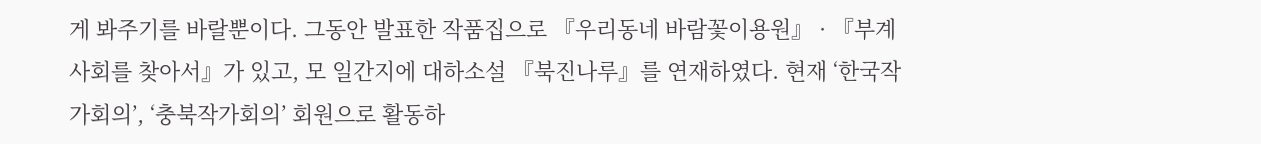게 봐주기를 바랄뿐이다. 그동안 발표한 작품집으로 『우리동네 바람꽃이용원』 · 『부계사회를 찾아서』가 있고, 모 일간지에 대하소설 『북진나루』를 연재하였다. 현재 ‘한국작가회의’, ‘충북작가회의’ 회원으로 활동하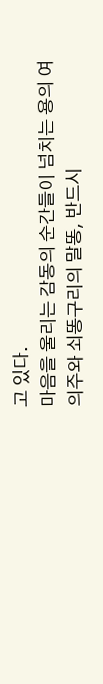고 있다.
마음을 울리는 감동의 순간들이 넘치는 용의 여의주와 쇠똥구리의 말똥, 반드시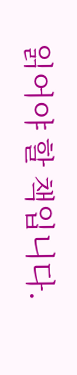읽어야 할 책입니다.